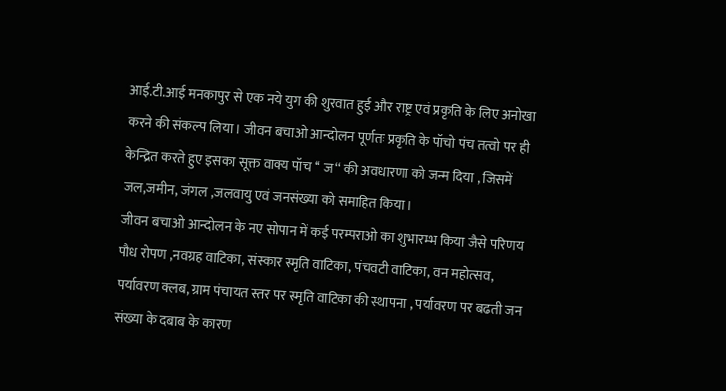आई.टी.आई मनकापुर से एक नये युग की शुरवात हुई और राष्ट्र एवं प्रकृति के लिए अनोखा करने की संकल्प लिया। जीवन बचाओ आन्दोलन पूर्णतः प्रकृति के पॉचो पंच तत्वो पर ही केन्द्रित करते हुए इसका सूक्त वाक्य पॉच ‘‘ ज‘‘ की अवधारणा को जन्म दिया , जिसमें जल,जमीन, जंगल ,जलवायु एवं जनसंख्या को समाहित किया।
जीवन बचाओ आन्दोलन के नए सोपान में कई परम्पराओ का शुभारम्भ किया जैसे परिणय पौध रोपण ,नवग्रह वाटिका, संस्कार स्मृति वाटिका, पंचवटी वाटिका, वन महोत्सव, पर्यावरण क्लब, ग्राम पंचायत स्तर पर स्मृति वाटिका की स्थापना , पर्यावरण पर बढती जन संख्या के दबाब के कारण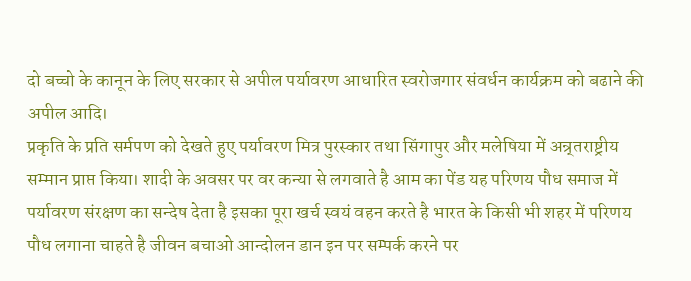दो बच्चो के कानून के लिए सरकार से अपील पर्यावरण आधारित स्वरोजगार संवर्धन कार्यक्रम को बढाने की अपील आदि।
प्रकृति के प्रति सर्मपण को देखते हुए पर्यावरण मित्र पुरस्कार तथा सिंगापुर और मलेषिया में अन्र्तराष्ट्रीय सम्मान प्राप्त किया। शादी के अवसर पर वर कन्या से लगवाते है आम का पेंड यह परिणय पौध समाज में पर्यावरण संरक्षण का सन्देष देता है इसका पूरा खर्च स्वयं वहन करते है भारत के किसी भी शहर में परिणय पौध लगाना चाहते है जीवन बचाओ आन्दोलन डान इन पर सम्पर्क करने पर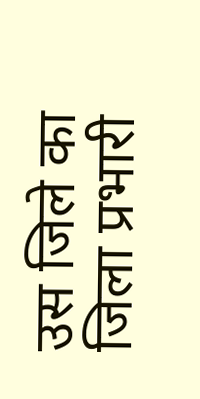उस जिले का जिला प्रभारी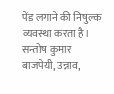पेंड लगाने की निषुल्क व्यवस्था करता है।
सन्तोष कुमार बाजपेयी, उन्नाव,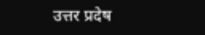उत्तर प्रदेष